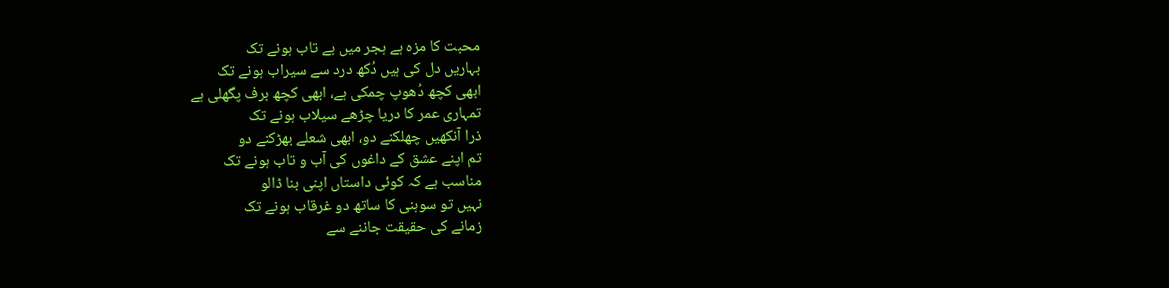محبت کا مزہ ہے ہجر میں بے تاب ہونے تک
بہاریں دل کی ہیں دُکھ درد سے سیراب ہونے تک
ابھی کچھ دُھوپ چمکی ہے، ابھی کچھ برف پگھلی ہے
تمہاری عمر کا دریا چڑھے سیلاب ہونے تک
ذرا آنکھیں چھلکنے دو، ابھی شعلے بھڑکنے دو
تم اپنے عشق کے داغوں کی آب و تاب ہونے تک
مناسب ہے کہ کوئی داستاں اپنی بنا ڈالو
نہیں تو سوہنی کا ساتھ دو غرقاب ہونے تک
زمانے کی حقیقت جاننے سے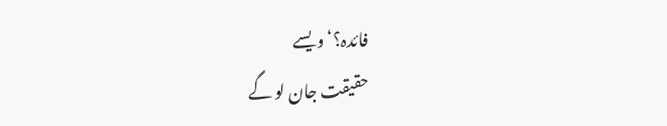فائدہ؟‘ ویسے
حقیقت جان لو گے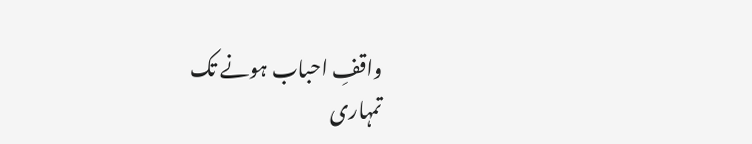واقفِ احباب ہونے تک
تمہاری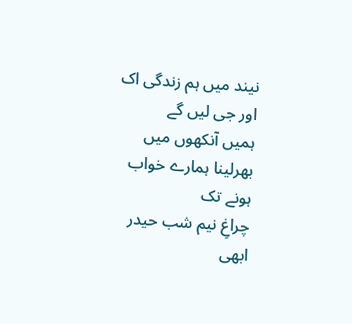نیند میں ہم زندگی اک اور جی لیں گے
ہمیں آنکھوں میں بھرلینا ہمارے خواب ہونے تک
چراغِ نیم شب حیدر ابھی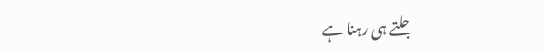جلتے ہی رہنا ہے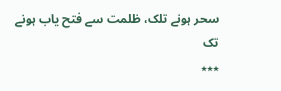سحر ہونے تلک، ظلمت سے فتح یاب ہونے تک
٭٭٭